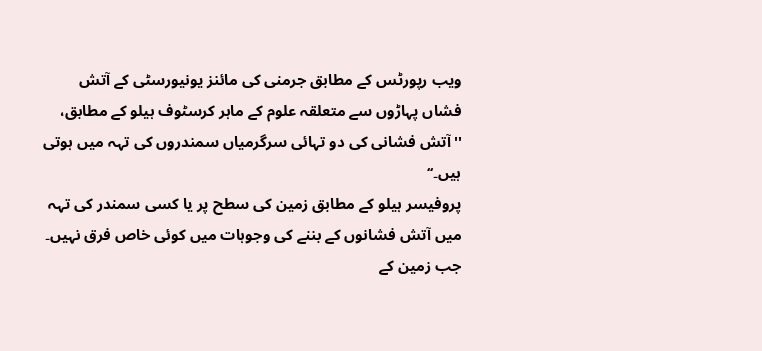ویب رپورٹس کے مطابق جرمنی کی مائنز یونیورسٹی کے آتش فشاں پہاڑوں سے متعلقہ علوم کے ماہر کرسٹوف ہیلو کے مطابق، ''آتش فشانی کی دو تہائی سرگرمیاں سمندروں کی تہہ میں ہوتی ہیں۔‘‘
پروفیسر ہیلو کے مطابق زمین کی سطح پر یا کسی سمندر کی تہہ میں آتش فشانوں کے بننے کی وجوہات میں کوئی خاص فرق نہیں۔ جب زمین کے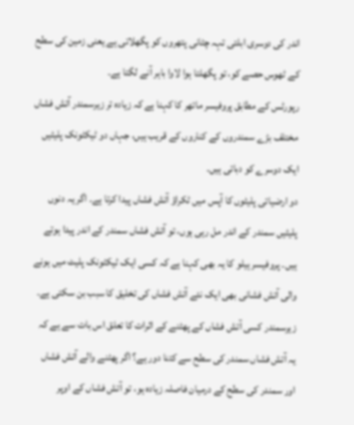اندر کی دوسری ابلتی تہہ چٹانی پتھروں کو پگھلاتی ہے یعنی زمین کی سطح کے ٹھوس حصے کو، تو پگھلتا ہوا لاوا باہر آنے لگتا ہے۔
رپورٹس کے مطابق پروفیسر ماتھر کا کہنا ہے کہ زیادہ تر زیرسمندر آتش فشاں مختلف بڑے سمندروں کے کناروں کے قریب ہیں، جہاں دو ٹیکٹونک پلیٹیں ایک دوسرے کو دباتی ہیں۔
دو ارضیاتی پلیٹوں کا آپس میں ٹکراؤ آتش فشاں پیدا کرتا ہے۔ اگر یہ دنوں پلیٹیں سمندر کے اندر مل رہی ہوں، تو آتش فشاں سمندر کے اندر پیدا ہوتے ہیں۔ پروفیسر ہیلو کا یہ بھی کہنا ہے کہ کسی ایک ٹیکٹونک پلیٹ میں ہونے والی آتش فشانی بھی ایک نئے آتش فشاں کی تخلیق کا سبب بن سکتی ہے۔
زیرسمندر کسی آتش فشاں کے پھٹنے کے اثرات کا تعلق اس بات سے ہے کہ یہ آتش فشاں سمندر کی سطح سے کتنا دور ہے؟ اگر پھٹنے والے آتش فشاں اور سمندر کی سطح کے درمیان فاصلہ زیادہ ہو، تو آتش فشاں کے اوپر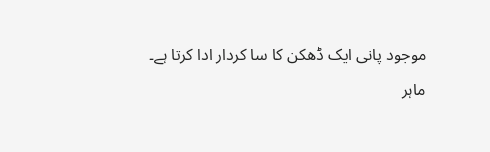موجود پانی ایک ڈھکن کا سا کردار ادا کرتا ہے۔
ماہر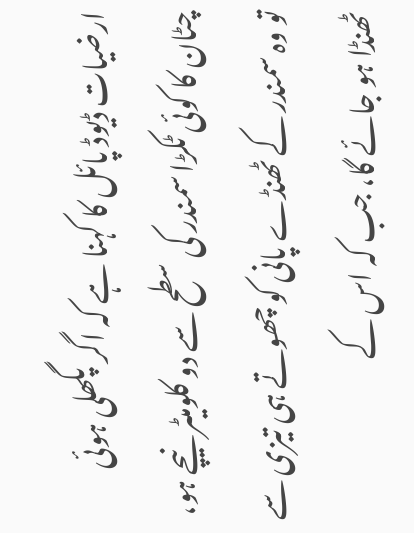ارضیات ڈیوڈ پائل کا کہنا ہے کہ اگر پگھلی ہوئی چٹان کا کوئی ٹکڑا سمندر کی سطح سے دو کلومیٹر نیچے ہو، تو وہ سمندر کے ٹھنڈے پانی کو چھوتے ہی تیزی سے ٹھنڈا ہو جائے گا، جب کہ اس کے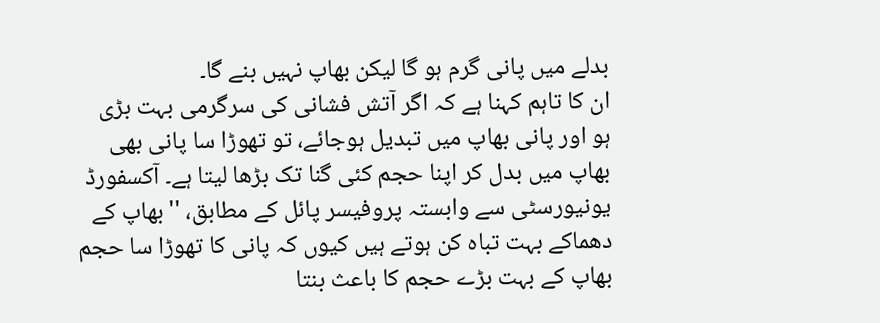بدلے میں پانی گرم ہو گا لیکن بھاپ نہیں بنے گا۔
ان کا تاہم کہنا ہے کہ اگر آتش فشانی کی سرگرمی بہت بڑی ہو اور پانی بھاپ میں تبدیل ہوجائے، تو تھوڑا سا پانی بھی بھاپ میں بدل کر اپنا حجم کئی گنا تک بڑھا لیتا ہے۔ آکسفورڈ یونیورسٹی سے وابستہ پروفیسر پائل کے مطابق، ''بھاپ کے دھماکے بہت تباہ کن ہوتے ہیں کیوں کہ پانی کا تھوڑا سا حجم بھاپ کے بہت بڑے حجم کا باعث بنتا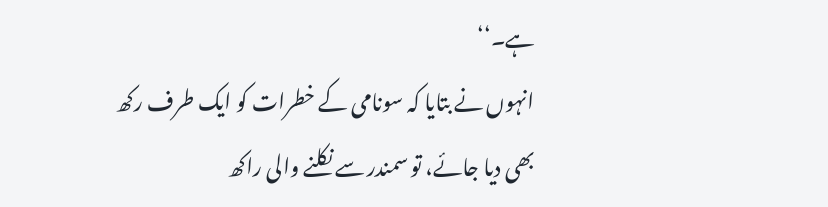ہے۔‘‘
انہوں نے بتایا کہ سونامی کے خطرات کو ایک طرف رکھ بھی دیا جائے، تو سمندر سے نکلنے والی راکھ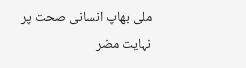ملی بھاپ انسانی صحت پر نہایت مضر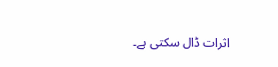اثرات ڈال سکتی ہے۔